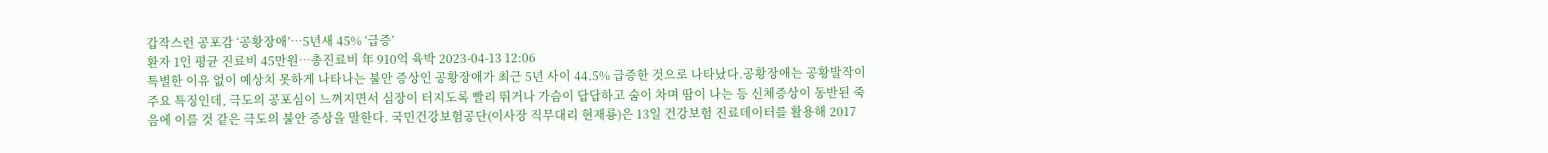갑작스런 공포감 ‘공황장애’…5년새 45% ‘급증’
환자 1인 평균 진료비 45만원…총진료비 年 910억 육박 2023-04-13 12:06
특별한 이유 없이 예상치 못하게 나타나는 불안 증상인 공황장애가 최근 5년 사이 44.5% 급증한 것으로 나타났다.공황장애는 공황발작이 주요 특징인데, 극도의 공포심이 느껴지면서 심장이 터지도록 빨리 뛰거나 가슴이 답답하고 숨이 차며 땀이 나는 등 신체증상이 동반된 죽음에 이를 것 같은 극도의 불안 증상을 말한다. 국민건강보험공단(이사장 직무대리 현재룡)은 13일 건강보험 진료데이터를 활용해 2017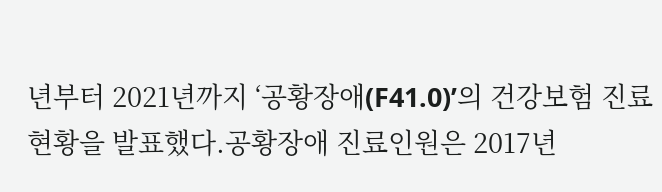년부터 2021년까지 ‘공황장애(F41.0)’의 건강보험 진료현황을 발표했다.공황장애 진료인원은 2017년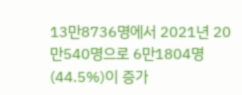13만8736명에서 2021년 20만540명으로 6만1804명 (44.5%)이 증가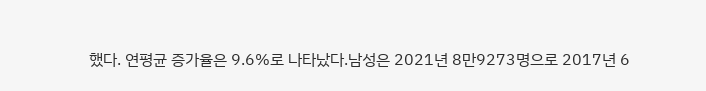했다. 연평균 증가율은 9.6%로 나타났다.남성은 2021년 8만9273명으로 2017년 6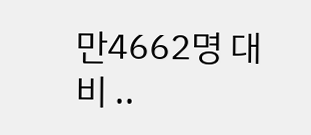만4662명 대비 ..